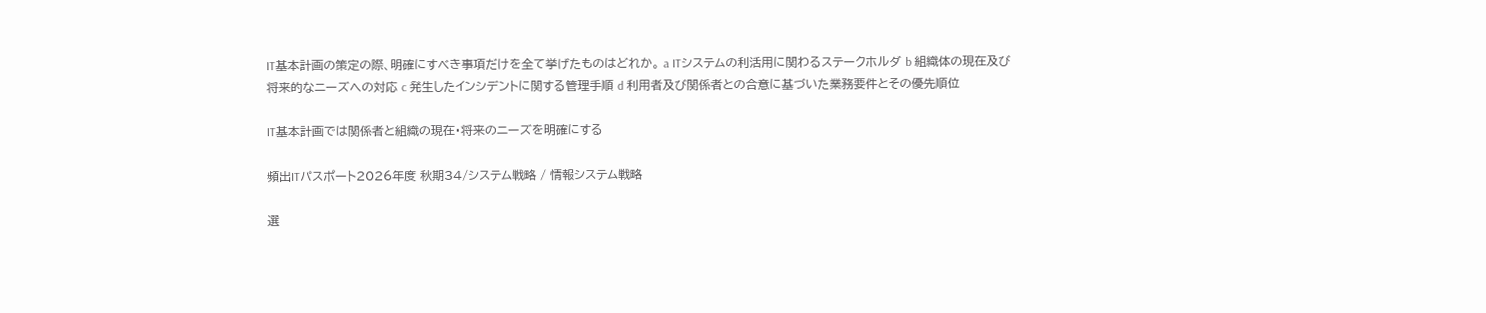IT基本計画の策定の際、明確にすべき事項だけを全て挙げたものはどれか。 a ITシステムの利活用に関わるステークホルダ b 組織体の現在及び将来的なニーズへの対応 c 発生したインシデントに関する管理手順 d 利用者及び関係者との合意に基づいた業務要件とその優先順位

IT基本計画では関係者と組織の現在・将来のニーズを明確にする

頻出ITパスポート2026年度 秋期34/システム戦略 / 情報システム戦略

選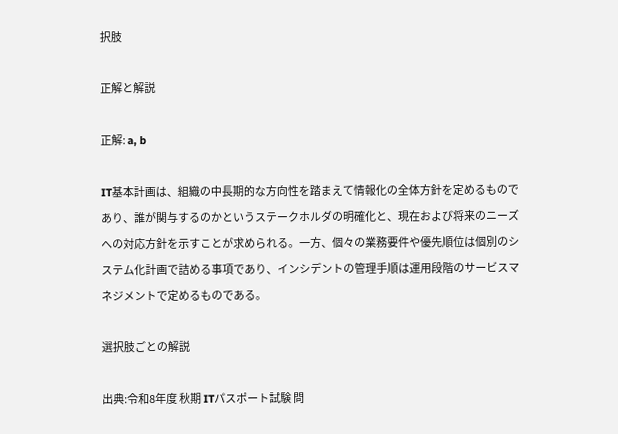択肢

正解と解説

正解: a, b

IT基本計画は、組織の中長期的な方向性を踏まえて情報化の全体方針を定めるものであり、誰が関与するのかというステークホルダの明確化と、現在および将来のニーズへの対応方針を示すことが求められる。一方、個々の業務要件や優先順位は個別のシステム化計画で詰める事項であり、インシデントの管理手順は運用段階のサービスマネジメントで定めるものである。

選択肢ごとの解説

出典:令和8年度 秋期 ITパスポート試験 問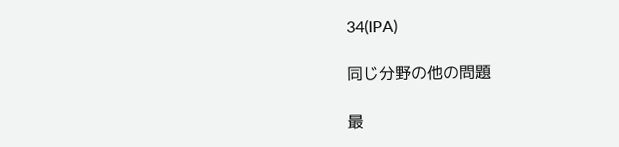34(IPA)

同じ分野の他の問題

最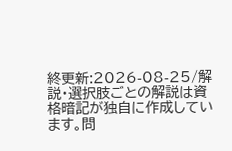終更新:2026-08-25/解説・選択肢ごとの解説は資格暗記が独自に作成しています。問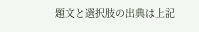題文と選択肢の出典は上記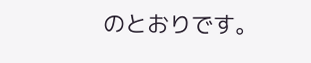のとおりです。